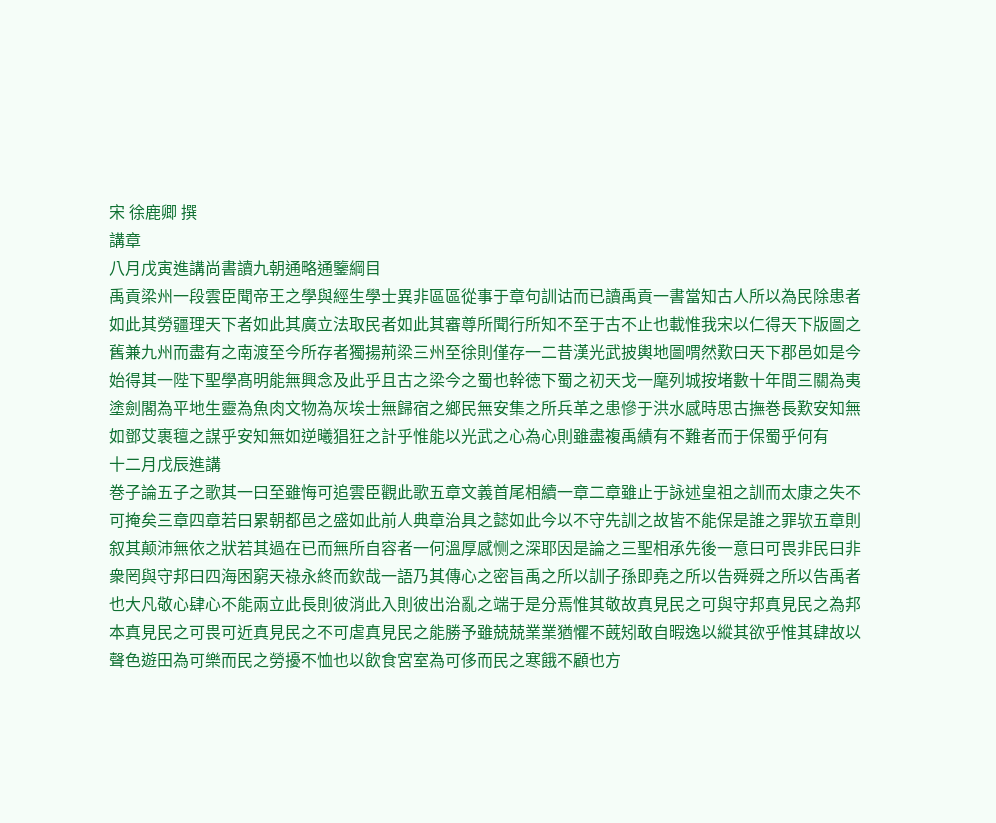宋 徐鹿卿 撰
講章
八月戊寅進講尚書讀九朝通略通鑒綱目
禹貢梁州一段雲臣聞帝王之學與經生學士異非區區從事于章句訓诂而已讀禹貢一書當知古人所以為民除患者如此其勞疆理天下者如此其廣立法取民者如此其審尊所聞行所知不至于古不止也載惟我宋以仁得天下版圖之舊兼九州而盡有之南渡至今所存者獨揚荊梁三州至徐則僅存一二昔漢光武披輿地圖喟然歎曰天下郡邑如是今始得其一陛下聖學髙明能無興念及此乎且古之梁今之蜀也幹徳下蜀之初天戈一麾列城按堵數十年間三關為夷塗劍閣為平地生靈為魚肉文物為灰埃士無歸宿之鄉民無安集之所兵革之患慘于洪水感時思古撫巻長歎安知無如鄧艾裹氊之謀乎安知無如逆曦猖狂之計乎惟能以光武之心為心則雖盡複禹績有不難者而于保蜀乎何有
十二月戊辰進講
巻子論五子之歌其一曰至雖悔可追雲臣觀此歌五章文義首尾相續一章二章雖止于詠述皇祖之訓而太康之失不可掩矣三章四章若曰累朝都邑之盛如此前人典章治具之懿如此今以不守先訓之故皆不能保是誰之罪欤五章則叙其颠沛無依之狀若其過在已而無所自容者一何溫厚感恻之深耶因是論之三聖相承先後一意曰可畏非民曰非衆罔與守邦曰四海困窮天祿永終而欽哉一語乃其傳心之密旨禹之所以訓子孫即堯之所以告舜舜之所以告禹者也大凡敬心肆心不能兩立此長則彼消此入則彼出治亂之端于是分焉惟其敬故真見民之可與守邦真見民之為邦本真見民之可畏可近真見民之不可虐真見民之能勝予雖兢兢業業猶懼不蔇矧敢自暇逸以縱其欲乎惟其肆故以聲色遊田為可樂而民之勞擾不恤也以飲食宮室為可侈而民之寒餓不顧也方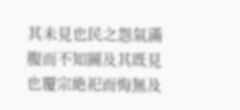其未見也民之怨氣滿腹而不知圖及其既見也覆宗絶祀而悔無及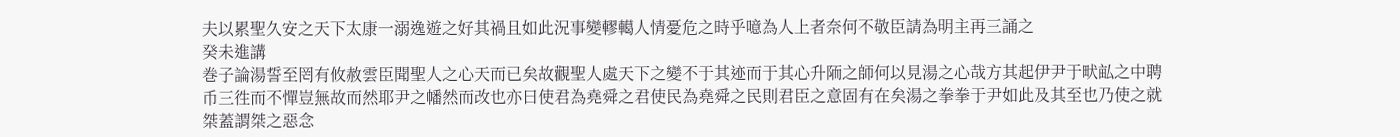夫以累聖久安之天下太康一溺逸遊之好其禍且如此況事變轇轕人情憂危之時乎噫為人上者奈何不敬臣請為明主再三誦之
癸未進講
巻子論湯誓至罔有攸赦雲臣聞聖人之心天而已矣故觀聖人處天下之變不于其迹而于其心升陑之師何以見湯之心哉方其起伊尹于畎畆之中聘币三徃而不憚豈無故而然耶尹之幡然而改也亦曰使君為堯舜之君使民為堯舜之民則君臣之意固有在矣湯之拳拳于尹如此及其至也乃使之就桀蓋謂桀之惡念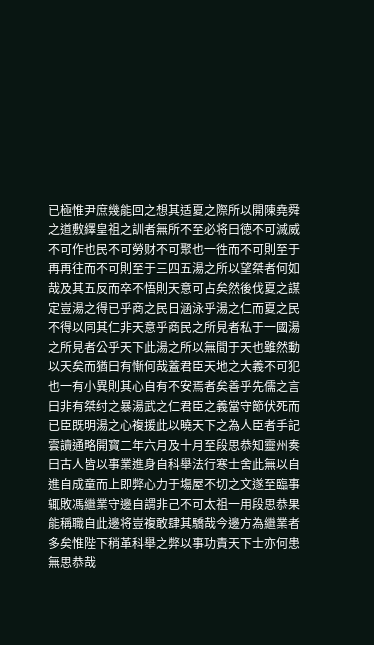已極惟尹庶幾能回之想其适夏之際所以開陳堯舜之道敷繹皇祖之訓者無所不至必将曰徳不可滅威不可作也民不可勞财不可聚也一徃而不可則至于再再往而不可則至于三四五湯之所以望桀者何如哉及其五反而卒不悟則天意可占矣然後伐夏之謀定豈湯之得已乎商之民日涵泳乎湯之仁而夏之民不得以同其仁非天意乎商民之所見者私于一國湯之所見者公乎天下此湯之所以無間于天也雖然動以天矣而猶曰有慚何哉蓋君臣天地之大義不可犯也一有小異則其心自有不安焉者矣善乎先儒之言曰非有桀纣之暴湯武之仁君臣之義當守節伏死而已臣既明湯之心複援此以曉天下之為人臣者手記雲讀通略開寳二年六月及十月至段思恭知靈州奏曰古人皆以事業進身自科舉法行寒士舍此無以自進自成童而上即弊心力于塲屋不切之文遂至臨事辄敗馮繼業守邊自謂非己不可太祖一用段思恭果能稱職自此邊将豈複敢肆其驕哉今邊方為繼業者多矣惟陛下稍革科舉之弊以事功責天下士亦何患無思恭哉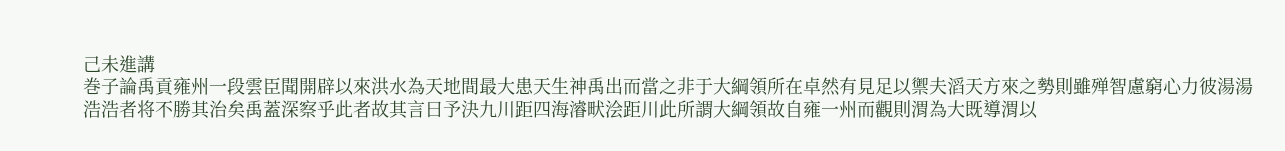己未進講
巻子論禹貢雍州一段雲臣聞開辟以來洪水為天地間最大患天生神禹出而當之非于大綱領所在卓然有見足以禦夫滔天方來之勢則雖殚智慮窮心力彼湯湯浩浩者将不勝其治矣禹蓋深察乎此者故其言曰予決九川距四海濬畎浍距川此所謂大綱領故自雍一州而觀則渭為大既導渭以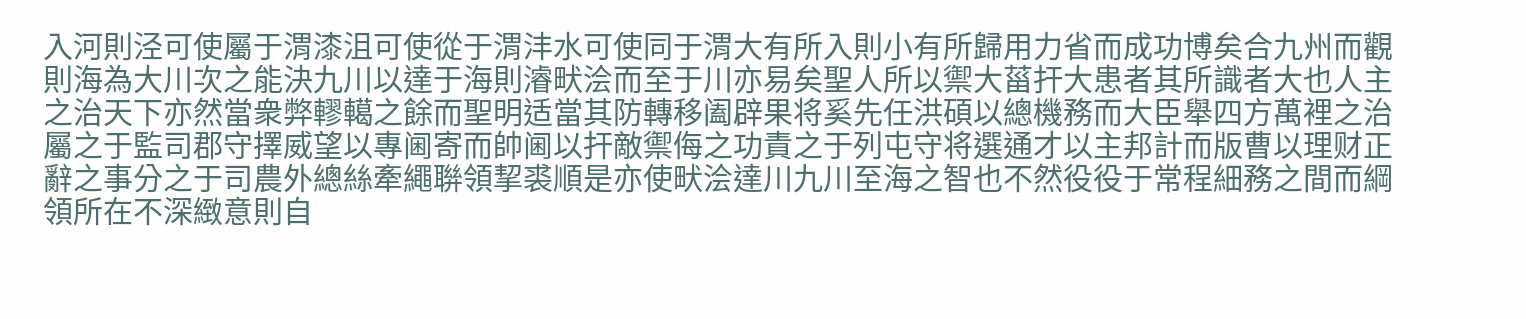入河則泾可使屬于渭漆沮可使從于渭沣水可使同于渭大有所入則小有所歸用力省而成功博矣合九州而觀則海為大川次之能決九川以達于海則濬畎浍而至于川亦易矣聖人所以禦大菑扞大患者其所識者大也人主之治天下亦然當衆弊轇轕之餘而聖明适當其防轉移阖辟果将奚先任洪碩以總機務而大臣舉四方萬裡之治屬之于監司郡守擇威望以專阃寄而帥阃以扞敵禦侮之功責之于列屯守将選通才以主邦計而版曹以理财正辭之事分之于司農外總絲牽繩聨領挈裘順是亦使畎浍達川九川至海之智也不然役役于常程細務之間而綱領所在不深緻意則自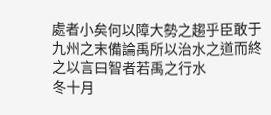處者小矣何以障大勢之趨乎臣敢于九州之末備論禹所以治水之道而終之以言曰智者若禹之行水
冬十月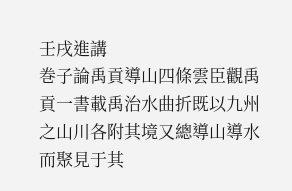壬戌進講
巻子論禹貢導山四條雲臣觀禹貢一書載禹治水曲折既以九州之山川各附其境又總導山導水而聚見于其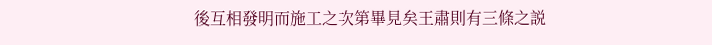後互相發明而施工之次第畢見矣王肅則有三條之説